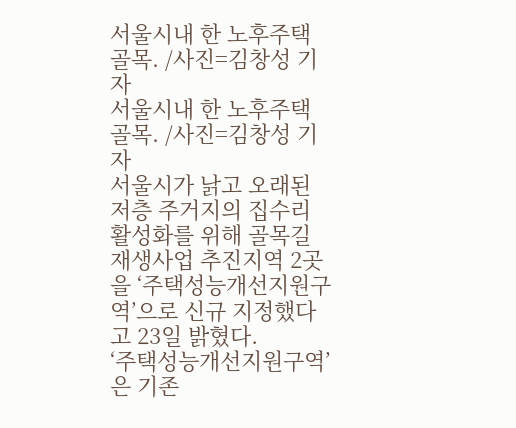서울시내 한 노후주택 골목. /사진=김창성 기자
서울시내 한 노후주택 골목. /사진=김창성 기자
서울시가 낡고 오래된 저층 주거지의 집수리 활성화를 위해 골목길 재생사업 추진지역 2곳을 ‘주택성능개선지원구역’으로 신규 지정했다고 23일 밝혔다.
‘주택성능개선지원구역’은 기존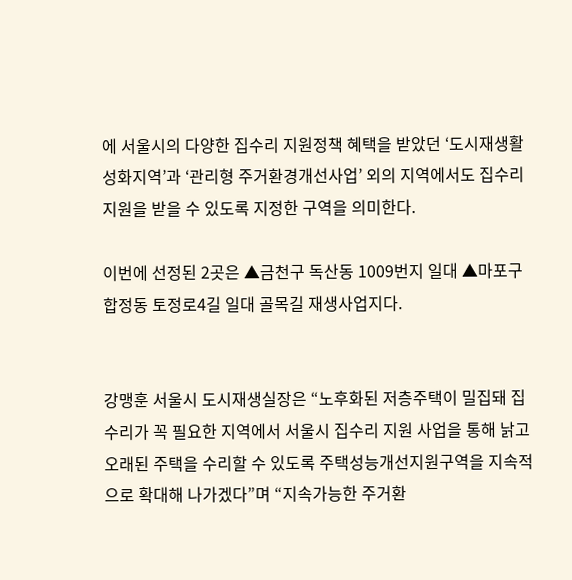에 서울시의 다양한 집수리 지원정책 혜택을 받았던 ‘도시재생활성화지역’과 ‘관리형 주거환경개선사업’ 외의 지역에서도 집수리 지원을 받을 수 있도록 지정한 구역을 의미한다.

이번에 선정된 2곳은 ▲금천구 독산동 1009번지 일대 ▲마포구 합정동 토정로4길 일대 골목길 재생사업지다.


강맹훈 서울시 도시재생실장은 “노후화된 저층주택이 밀집돼 집수리가 꼭 필요한 지역에서 서울시 집수리 지원 사업을 통해 낡고 오래된 주택을 수리할 수 있도록 주택성능개선지원구역을 지속적으로 확대해 나가겠다”며 “지속가능한 주거환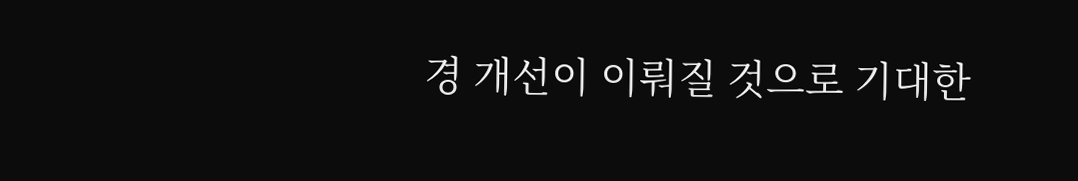경 개선이 이뤄질 것으로 기대한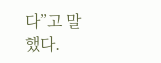다”고 말했다.